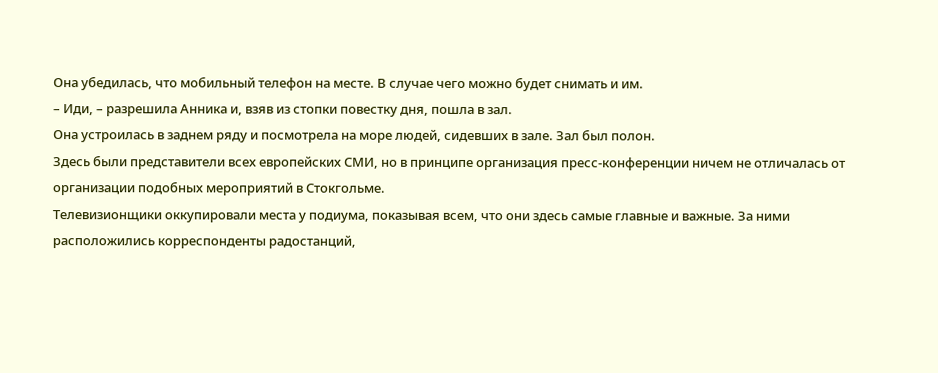Она убедилась, что мобильный телефон на месте. В случае чего можно будет снимать и им.
– Иди, – разрешила Анника и, взяв из стопки повестку дня, пошла в зал.
Она устроилась в заднем ряду и посмотрела на море людей, сидевших в зале. Зал был полон.
Здесь были представители всех европейских СМИ, но в принципе организация пресс-конференции ничем не отличалась от организации подобных мероприятий в Стокгольме.
Телевизионщики оккупировали места у подиума, показывая всем, что они здесь самые главные и важные. За ними расположились корреспонденты радостанций,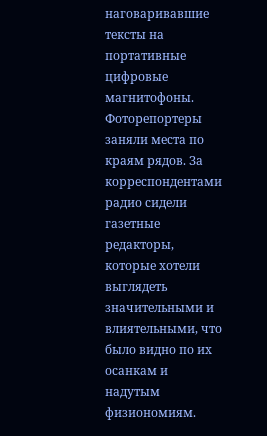наговаривавшие тексты на портативные цифровые магнитофоны. Фоторепортеры заняли места по краям рядов. За корреспондентами радио сидели газетные редакторы, которые хотели выглядеть значительными и влиятельными, что было видно по их осанкам и надутым физиономиям.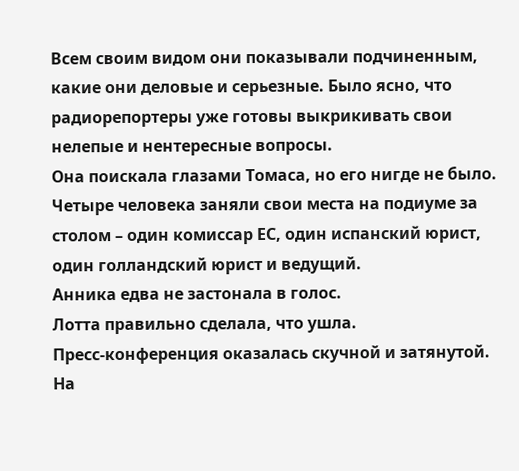Всем своим видом они показывали подчиненным, какие они деловые и серьезные. Было ясно, что радиорепортеры уже готовы выкрикивать свои нелепые и нентересные вопросы.
Она поискала глазами Томаса, но его нигде не было.
Четыре человека заняли свои места на подиуме за столом – один комиссар ЕС, один испанский юрист, один голландский юрист и ведущий.
Анника едва не застонала в голос.
Лотта правильно сделала, что ушла.
Пресс-конференция оказалась скучной и затянутой. На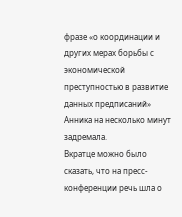фразе «о координации и других мерах борьбы с экономической преступностью в развитие данных предписаний» Анника на несколько минут задремала.
Вкратце можно было сказать, что на пресс-конференции речь шла о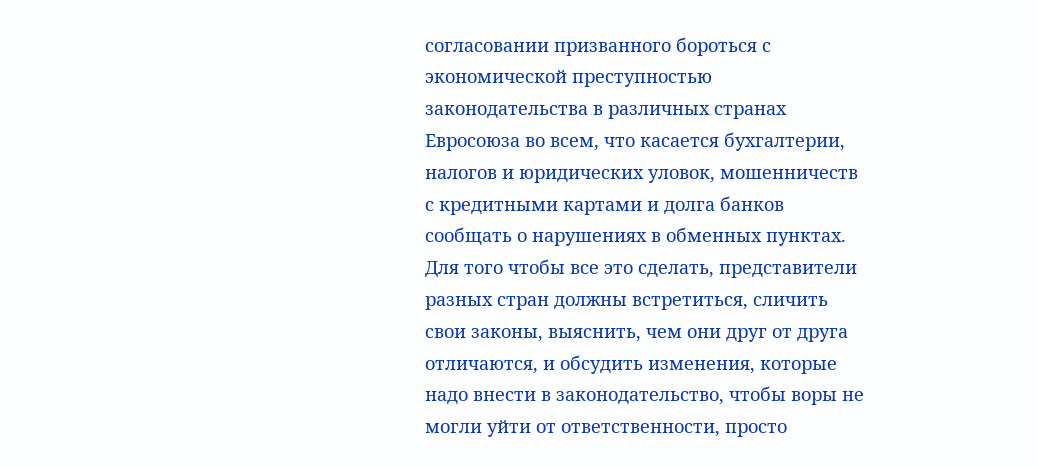согласовании призванного бороться с экономической преступностью законодательства в различных странах Евросоюза во всем, что касается бухгалтерии, налогов и юридических уловок, мошенничеств с кредитными картами и долга банков сообщать о нарушениях в обменных пунктах. Для того чтобы все это сделать, представители разных стран должны встретиться, сличить свои законы, выяснить, чем они друг от друга отличаются, и обсудить изменения, которые надо внести в законодательство, чтобы воры не могли уйти от ответственности, просто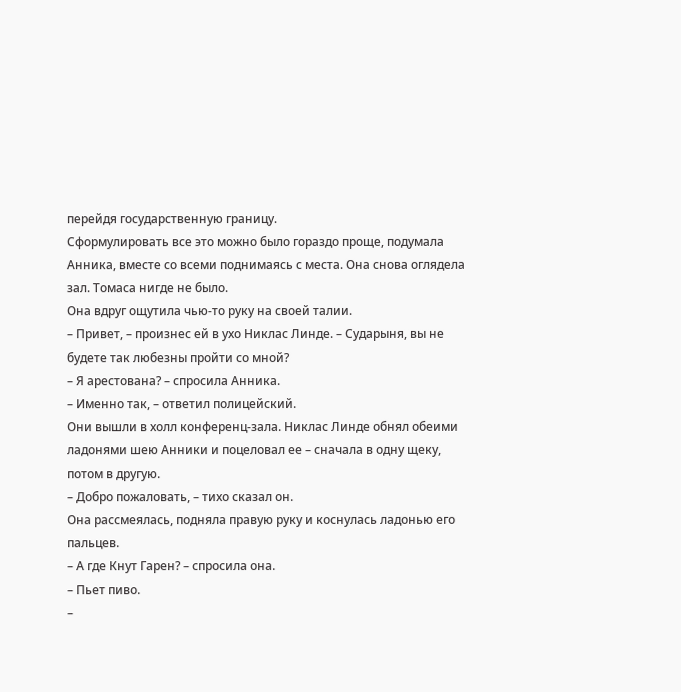перейдя государственную границу.
Сформулировать все это можно было гораздо проще, подумала Анника, вместе со всеми поднимаясь с места. Она снова оглядела зал. Томаса нигде не было.
Она вдруг ощутила чью-то руку на своей талии.
– Привет, – произнес ей в ухо Никлас Линде. – Сударыня, вы не будете так любезны пройти со мной?
– Я арестована? – спросила Анника.
– Именно так, – ответил полицейский.
Они вышли в холл конференц-зала. Никлас Линде обнял обеими ладонями шею Анники и поцеловал ее – сначала в одну щеку, потом в другую.
– Добро пожаловать, – тихо сказал он.
Она рассмеялась, подняла правую руку и коснулась ладонью его пальцев.
– А где Кнут Гарен? – спросила она.
– Пьет пиво.
–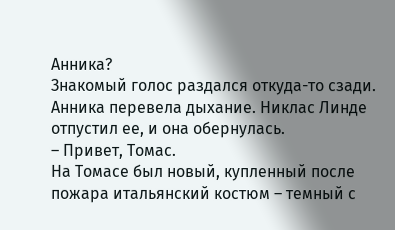Анника?
Знакомый голос раздался откуда-то сзади. Анника перевела дыхание. Никлас Линде отпустил ее, и она обернулась.
– Привет, Томас.
На Томасе был новый, купленный после пожара итальянский костюм – темный с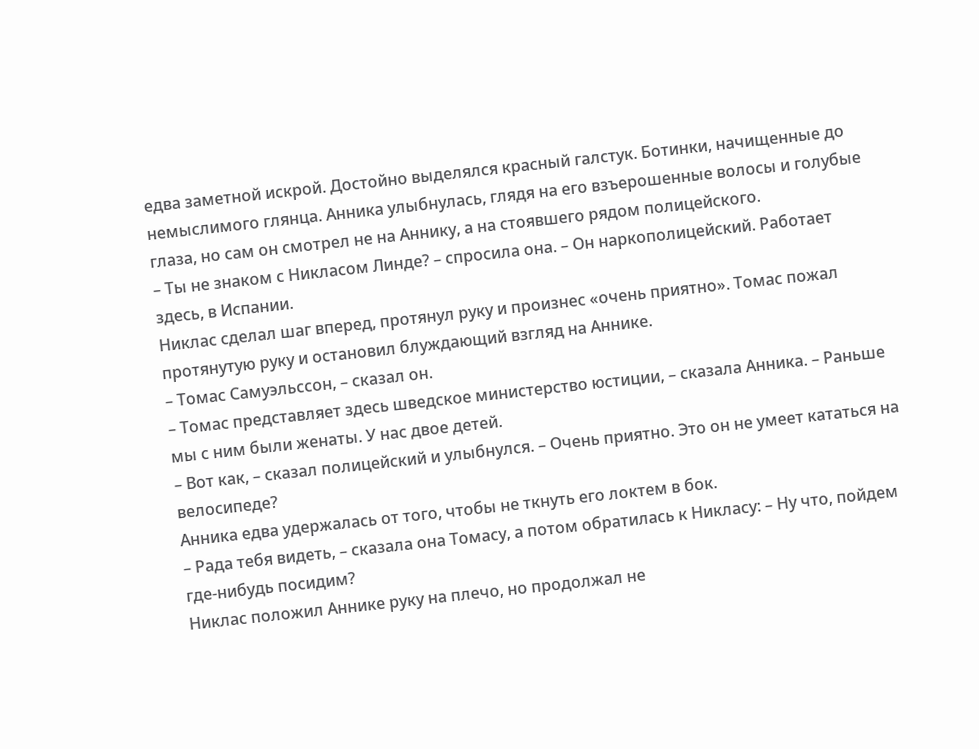едва заметной искрой. Достойно выделялся красный галстук. Ботинки, начищенные до немыслимого глянца. Анника улыбнулась, глядя на его взъерошенные волосы и голубые глаза, но сам он смотрел не на Аннику, а на стоявшего рядом полицейского.
– Ты не знаком с Никласом Линде? – спросила она. – Он наркополицейский. Работает здесь, в Испании.
Никлас сделал шаг вперед, протянул руку и произнес «очень приятно». Томас пожал протянутую руку и остановил блуждающий взгляд на Аннике.
– Томас Самуэльссон, – сказал он.
– Томас представляет здесь шведское министерство юстиции, – сказала Анника. – Раньше мы с ним были женаты. У нас двое детей.
– Вот как, – сказал полицейский и улыбнулся. – Очень приятно. Это он не умеет кататься на велосипеде?
Анника едва удержалась от того, чтобы не ткнуть его локтем в бок.
– Рада тебя видеть, – сказала она Томасу, а потом обратилась к Никласу: – Ну что, пойдем где-нибудь посидим?
Никлас положил Аннике руку на плечо, но продолжал не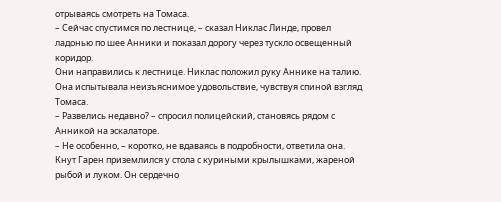отрываясь смотреть на Томаса.
– Сейчас спустимся по лестнице, – сказал Никлас Линде, провел ладонью по шее Анники и показал дорогу через тускло освещенный коридор.
Они направились к лестнице. Никлас положил руку Аннике на талию. Она испытывала неизъяснимое удовольствие, чувствуя спиной взгляд Томаса.
– Развелись недавно? – спросил полицейский, становясь рядом с Анникой на эскалаторе.
– Не особенно, – коротко, не вдаваясь в подробности, ответила она.
Кнут Гарен приземлился у стола с куриными крылышками, жареной рыбой и луком. Он сердечно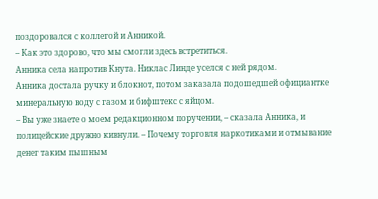поздоровался с коллегой и Анникой.
– Как это здорово, что мы смогли здесь встретиться.
Анника села напротив Кнута. Никлас Линде уселся с ней рядом.
Анника достала ручку и блокнот, потом заказала подошедшей официантке минеральную воду с газом и бифштекс с яйцом.
– Вы уже знаете о моем редакционном поручении, – сказала Анника, и полицейские дружно кивнули. – Почему торговля наркотиками и отмывание денег таким пышным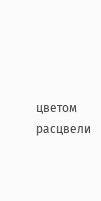цветом расцвели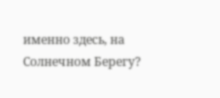именно здесь, на Солнечном Берегу?